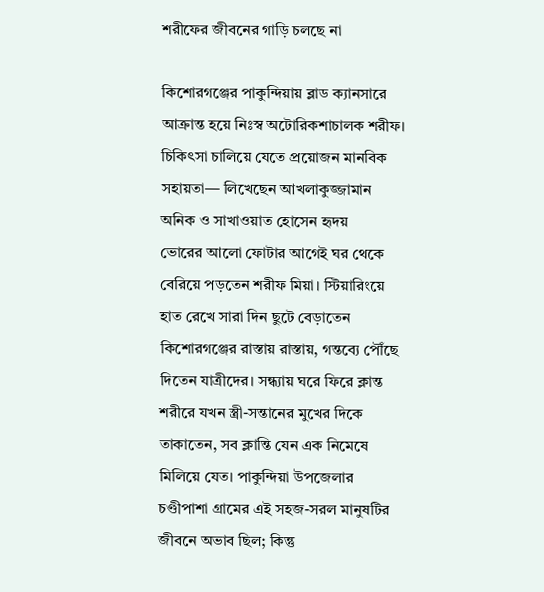শরীফের জীবনের গাড়ি চলছে না

কিশোরগঞ্জের পাকুন্দিয়ায় ব্লাড ক্যানসারে আক্রান্ত হয়ে নিঃস্ব অটোরিকশাচালক শরীফ। চিকিৎসা চালিয়ে যেতে প্রয়োজন মানবিক সহায়তা— লিখেছেন আখলাকুজ্জামান অনিক ও সাখাওয়াত হোসেন হৃদয়
ভোরের আলো ফোটার আগেই ঘর থেকে বেরিয়ে পড়তেন শরীফ মিয়া। স্টিয়ারিংয়ে হাত রেখে সারা দিন ছুটে বেড়াতেন কিশোরগঞ্জের রাস্তায় রাস্তায়, গন্তব্যে পৌঁছে দিতেন যাত্রীদের। সন্ধ্যায় ঘরে ফিরে ক্লান্ত শরীরে যখন স্ত্রী-সন্তানের মুখের দিকে তাকাতেন, সব ক্লান্তি যেন এক নিমেষে মিলিয়ে যেত। পাকুন্দিয়া উপজেলার চণ্ডীপাশা গ্রামের এই সহজ-সরল মানুষটির জীবনে অভাব ছিল; কিন্তু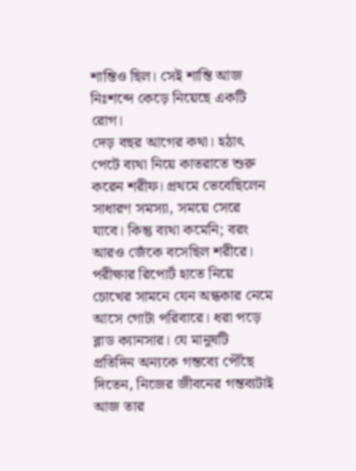শান্তিও ছিল। সেই শান্তি আজ নিঃশব্দে কেড়ে নিয়েছে একটি রোগ।
দেড় বছর আগের কথা। হঠাৎ পেটে ব্যথা নিয়ে কাতরাতে শুরু করেন শরীফ। প্রথমে ভেবেছিলেন সাধারণ সমস্যা, সময়ে সেরে যাবে। কিন্তু ব্যথা কমেনি; বরং আরও জেঁকে বসেছিল শরীরে। পরীক্ষার রিপোর্ট হাতে নিয়ে চোখের সামনে যেন অন্ধকার নেমে আসে গোটা পরিবারে। ধরা পড়ে ব্লাড ক্যানসার। যে মানুষটি প্রতিদিন অন্যকে গন্তব্যে পৌঁছে দিতেন, নিজের জীবনের গন্তব্যটাই আজ তার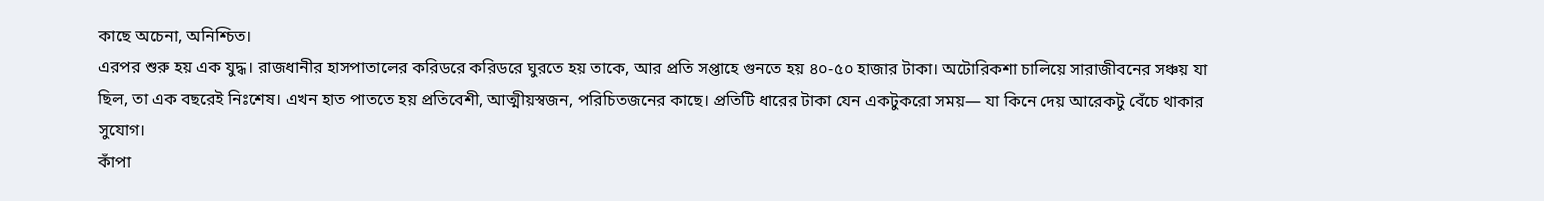কাছে অচেনা, অনিশ্চিত।
এরপর শুরু হয় এক যুদ্ধ। রাজধানীর হাসপাতালের করিডরে করিডরে ঘুরতে হয় তাকে, আর প্রতি সপ্তাহে গুনতে হয় ৪০-৫০ হাজার টাকা। অটোরিকশা চালিয়ে সারাজীবনের সঞ্চয় যা ছিল, তা এক বছরেই নিঃশেষ। এখন হাত পাততে হয় প্রতিবেশী, আত্মীয়স্বজন, পরিচিতজনের কাছে। প্রতিটি ধারের টাকা যেন একটুকরো সময়— যা কিনে দেয় আরেকটু বেঁচে থাকার সুযোগ।
কাঁপা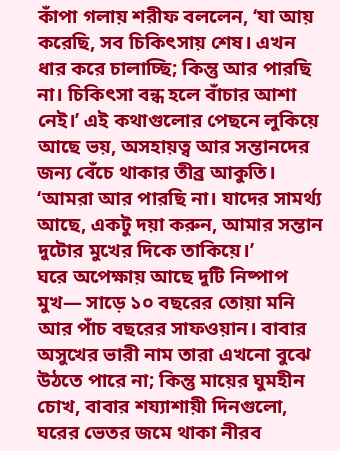কাঁপা গলায় শরীফ বললেন, ‘যা আয় করেছি, সব চিকিৎসায় শেষ। এখন ধার করে চালাচ্ছি; কিন্তু আর পারছি না। চিকিৎসা বন্ধ হলে বাঁচার আশা নেই।’ এই কথাগুলোর পেছনে লুকিয়ে আছে ভয়, অসহায়ত্ব আর সন্তানদের জন্য বেঁচে থাকার তীব্র আকুতি।
‘আমরা আর পারছি না। যাদের সামর্থ্য আছে, একটু দয়া করুন, আমার সন্তান দুটোর মুখের দিকে তাকিয়ে।’
ঘরে অপেক্ষায় আছে দুটি নিষ্পাপ মুখ— সাড়ে ১০ বছরের তোয়া মনি আর পাঁচ বছরের সাফওয়ান। বাবার অসুখের ভারী নাম তারা এখনো বুঝে উঠতে পারে না; কিন্তু মায়ের ঘুমহীন চোখ, বাবার শয্যাশায়ী দিনগুলো, ঘরের ভেতর জমে থাকা নীরব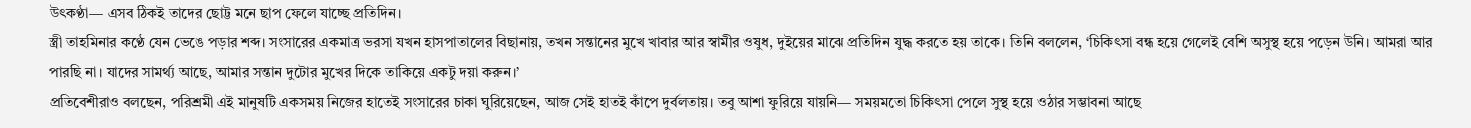উৎকণ্ঠা— এসব ঠিকই তাদের ছোট্ট মনে ছাপ ফেলে যাচ্ছে প্রতিদিন।
স্ত্রী তাহমিনার কণ্ঠে যেন ভেঙে পড়ার শব্দ। সংসারের একমাত্র ভরসা যখন হাসপাতালের বিছানায়, তখন সন্তানের মুখে খাবার আর স্বামীর ওষুধ, দুইয়ের মাঝে প্রতিদিন যুদ্ধ করতে হয় তাকে। তিনি বললেন, ‘চিকিৎসা বন্ধ হয়ে গেলেই বেশি অসুস্থ হয়ে পড়েন উনি। আমরা আর পারছি না। যাদের সামর্থ্য আছে, আমার সন্তান দুটোর মুখের দিকে তাকিয়ে একটু দয়া করুন।’
প্রতিবেশীরাও বলছেন, পরিশ্রমী এই মানুষটি একসময় নিজের হাতেই সংসারের চাকা ঘুরিয়েছেন, আজ সেই হাতই কাঁপে দুর্বলতায়। তবু আশা ফুরিয়ে যায়নি— সময়মতো চিকিৎসা পেলে সুস্থ হয়ে ওঠার সম্ভাবনা আছে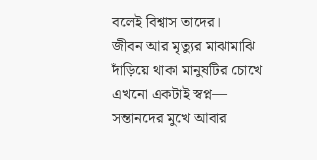বলেই বিশ্বাস তাদের।
জীবন আর মৃত্যুর মাঝামাঝি দাঁড়িয়ে থাকা মানুষটির চোখে এখনো একটাই স্বপ্ন— সন্তানদের মুখে আবার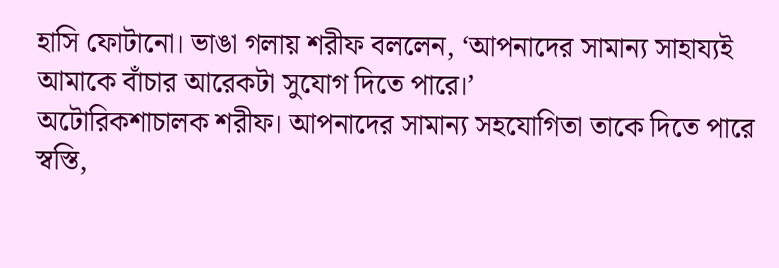হাসি ফোটানো। ভাঙা গলায় শরীফ বললেন, ‘আপনাদের সামান্য সাহায্যই আমাকে বাঁচার আরেকটা সুযোগ দিতে পারে।’
অটোরিকশাচালক শরীফ। আপনাদের সামান্য সহযোগিতা তাকে দিতে পারে স্বস্তি,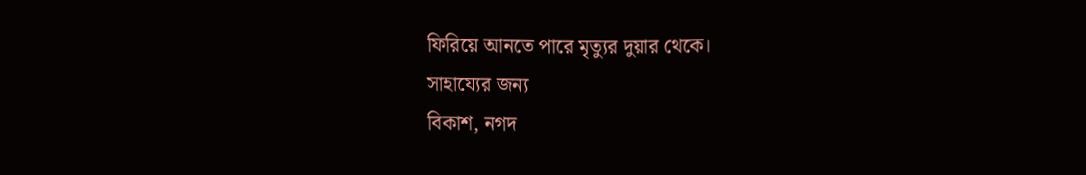ফিরিয়ে আনতে পারে মৃত্যুর দুয়ার থেকে।
সাহায্যের জন্য
বিকাশ, নগদ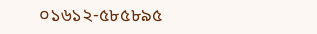০১৬১২-৫৮৫৮৯৫